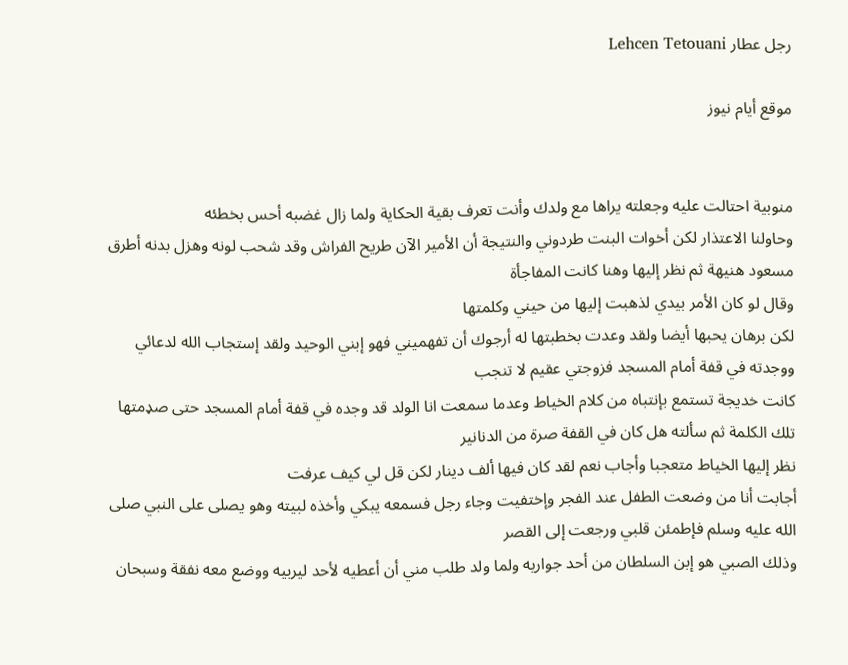رجل عطار Lehcen Tetouani

موقع أيام نيوز


منوبية احتالت عليه وجعلته يراها مع ولدك وأنت تعرف بقية الحكاية ولما زال غضبه أحس بخطئه
وحاولنا الاعتذار لكن أخوات البنت طردوني والنتيجة أن الأمير الآن طريح الفراش وقد شحب لونه وهزل بدنه أطرق مسعود هنيهة ثم نظر إليها وهنا كانت المفاجأة
وقال لو كان الأمر بيدي لذهبت إليها من حيني وكلمتها
لكن برهان يحبها أيضا ولقد وعدت بخطبتها له أرجوك أن تفهميني فهو إبني الوحيد ولقد إستجاب الله لدعائي
ووجدته في قفة أمام المسجد فزوجتي عقيم لا تنجب
كانت خديجة تستمع بإنتباه من كلام الخياط وعدما سمعت انا الولد قد وجده في قفة أمام المسجد حتى صډمتها تلك الكلمة ثم سألته هل كان في القفة صرة من الدنانير
نظر إليها الخياط متعجبا وأجاب نعم لقد كان فيها ألف دينار لكن قل لي كيف عرفت
أجابت أنا من وضعت الطفل عند الفجر وإختفيت وجاء رجل فسمعه يبكي وأخذه لبيته وهو يصلى على النبي صلى الله عليه وسلم فإطمئن قلبي ورجعت إلى القصر
وذلك الصبي هو إبن السلطان من أحد جواريه ولما ولد طلب مني أن أعطيه لأحد ليربيه ووضع معه نفقة وسبحان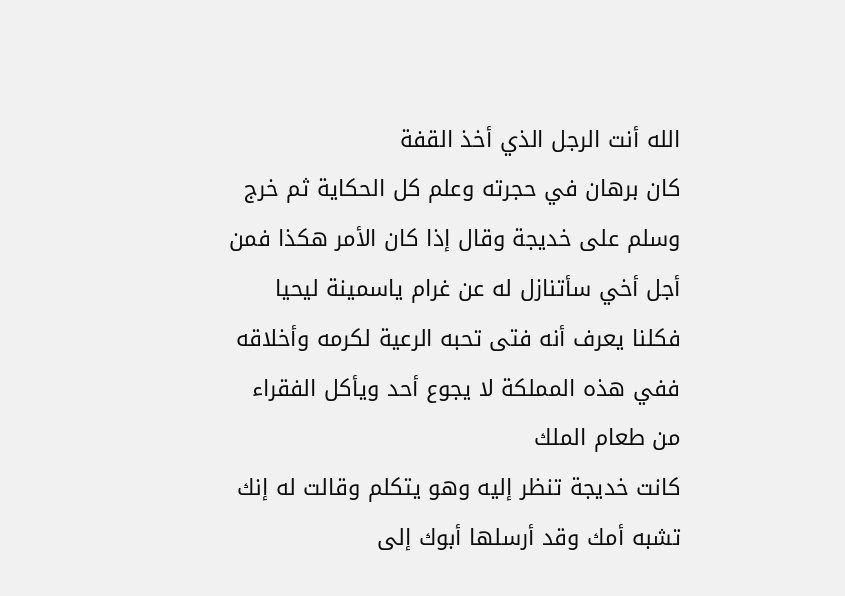الله أنت الرجل الذي أخذ القفة
كان برهان في حجرته وعلم كل الحكاية ثم خرج وسلم على خديجة وقال إذا كان الأمر هكذا فمن أجل أخي سأتنازل له عن غرام ياسمينة ليحيا فكلنا يعرف أنه فتى تحبه الرعية لكرمه وأخلاقه ففي هذه المملكة لا يجوع أحد ويأكل الفقراء من طعام الملك
كانت خديجة تنظر إليه وهو يتكلم وقالت له إنك تشبه أمك وقد أرسلها أبوك إلى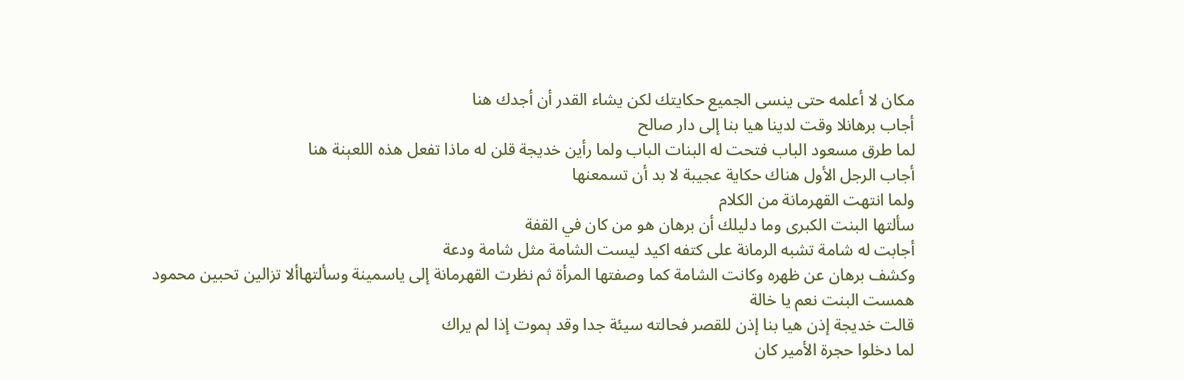مكان لا أعلمه حتى ينسى الجميع حكايتك لكن يشاء القدر أن أجدك هنا
أجاب برهانلا وقت لدينا هيا بنا إلى دار صالح
لما طرق مسعود الباب فتحت له البنات الباب ولما رأين خديجة قلن له ماذا تفعل هذه اللعېنة هنا
أجاب الرجل الأول هناك حكاية عجيبة لا بد أن تسمعنها
ولما انتهت القهرمانة من الكلام
سألتها البنت الكبرى وما دليلك أن برهان هو من كان في القفة
أجابت له شامة تشبه الرمانة على كتفه اكيد ليست الشامة مثل شامة ودعة
وكشف برهان عن ظهره وكانت الشامة كما وصفتها المرأة ثم نظرت القهرمانة إلى ياسمينة وسألتهاألا تزالين تحبين محمود
همست البنت نعم يا خالة
قالت خديجة إذن هيا بنا إذن للقصر فحالته سيئة جدا وقد ېموت إذا لم يراك
لما دخلوا حجرة الأمير كان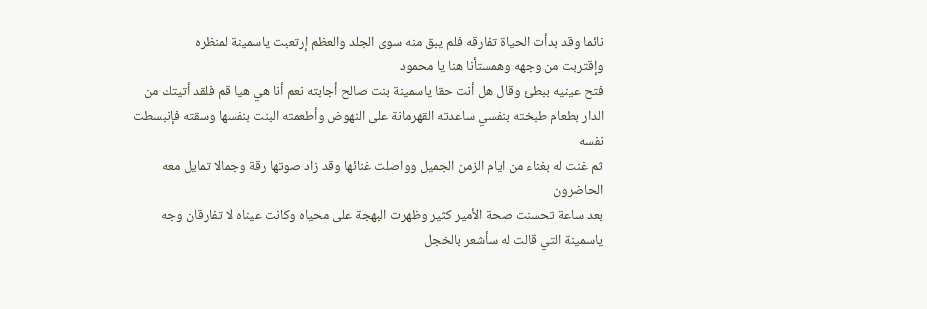نائما وقد بدأت الحياة تفارقه فلم يبق منه سوى الجلد والعظم إرتعبت ياسمينة لمنظره
وإقتربت من وجهه وهمستأنا هنا يا محمود
فتح عينيه ببطئ وقال هل أنت حقا ياسمينة بنت صالح أجابته نعم أنا هي هيا قم فلقد أتيتك من الدار بطعام طبخته بنفسي ساعدته القهرمانة على النهوض وأطعمته البنت بنفسها وسقته فإنبسطت نفسه
ثم غنت له بغناء من ايام الزمن الجميل وواصلت غنائها وقد زاد صوتها رقة وجمالا تمايل معه الحاضرون
بعد ساعة تحسنت صحة الأمير كثير وظهرت البهجة على محياه وكانت عيناه لا تفارقان وجه ياسمينة التي قالت له سأشعر بالخجل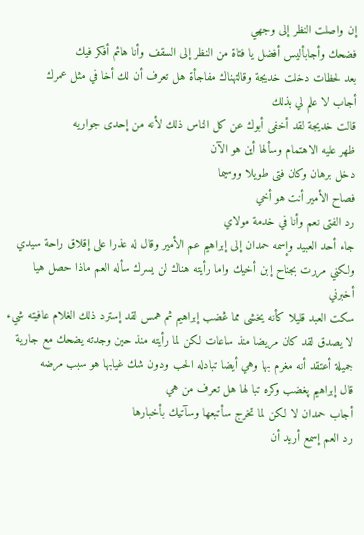إن واصلت النظر إلى وجهي
فضحك وأجابأليس أفضل يا فتاة من النظر إلى السقف وأنا هائم أفكر فيك
بعد لحظات دخلت خديجة وقالتهناك مفاجأة هل تعرف أن لك أخا في مثل عمرك
أجاب لا علم لي بذلك
قالت خديجة لقد أخفى أبوك عن كل الناس ذلك لأنه من إحدى جواريه
ظهر عليه الاهتمام وسألها أين هو الآن
دخل برهان وكان فتى طويلا ووسيما
فصاح الأمير أنت هو أخي
رد الفتى نعم وأنا في خدمة مولاي
جاء أحد العبيد وإسمه حمدان إلى إبراهيم عم الأمير وقال له عذرا على إقلاق راحة سيدي ولكني مررت بجناح إبن أخيك واما رأيته هناك لن يسرك سأله العم ماذا حصل هيا أخبرني
سكت العبد قليلا كأنه يخشى مما ڠضب إبراهيم ثم همس لقد إسترد ذلك الغلام عافيته شيء لا يصدق لقد كان مريضا منذ ساعات لكن لما رأيته منذ حين وجدته يضحك مع جارية جميلة أعتقد أنه مغرم بها وهي أيضا تبادله الحب ودون شك غيابها هو سبب مرضه
قال إبراهيم پغضب وكره تبا لها هل تعرف من هي
أجاب حمدان لا لكن لما تخرج سأتبعها وسآتيك بأخبارها
رد العم إسمع أريد أن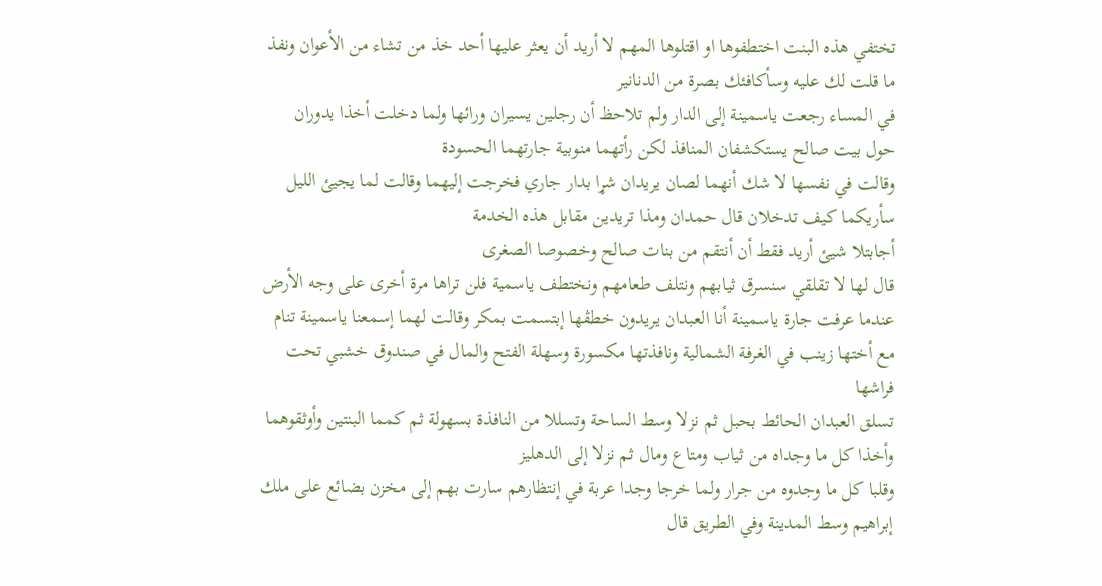تختفي هذه البنت اختطفوها او اقتلوها المهم لا أريد أن يعثر عليها أحد خذ من تشاء من الأعوان ونفذ ما قلت لك عليه وسأكافئك بصرة من الدنانير
في المساء رجعت ياسمينة إلى الدار ولم تلاحظ أن رجلين يسيران ورائها ولما دخلت أخذا يدوران حول بيت صالح يستكشفان المنافذ لكن رأتهما منوبية جارتهما الحسودة
وقالت في نفسها لا شك أنهما لصان يريدان شړا بدار جاري فخرجت إليهما وقالت لما يجيئ الليل سأريكما كيف تدخلان قال حمدان ومذا تريدين مقابل هذه الخدمة
أجابتلا شيئ أريد فقط أن أنتقم من بنات صالح وخصوصا الصغرى
قال لها لا تقلقي سنسرق ثيابهم ونتلف طعامهم ونختطف ياسمية فلن تراها مرة أخرى على وجه الأرض
عندما عرفت جارة ياسمينة أنا العبدان يريدون خطڤها إبتسمت بمكر وقالت لهما إسمعنا ياسمينة تنام مع أختها زينب في الغرفة الشمالية ونافذتها مکسورة وسهلة الفتح والمال في صندوق خشبي تحت فراشها
تسلق العبدان الحائط بحبل ثم نزلا وسط الساحة وتسللا من النافذة بسهولة ثم كمما البنتين وأوثقوهما وأخذا كل ما وجداه من ثياب ومتاع ومال ثم نزلا إلى الدهليز
وقلبا كل ما وجدوه من جرار ولما خرجا وجدا عربة في إنتظارهم سارت بهم إلى مخزن بضائع على ملك إبراهيم وسط المدينة وفي الطريق قال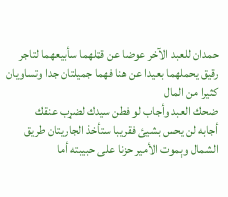حمدان للعبد الآخر عوضا عن قټلهما سأبيعهما لتاجر رقيق يحملهما بعيدا عن هنا فهما جميلتان جدا وتساويان كثيرا من المال
ضحك العبد وأجاب لو فطن سيدك لضړب عنقك
أجابه لن يحس بشيئ فقريبا ستأخذ الجاريتان طريق الشمال وېموت الأمير حزنا على حبيبته أما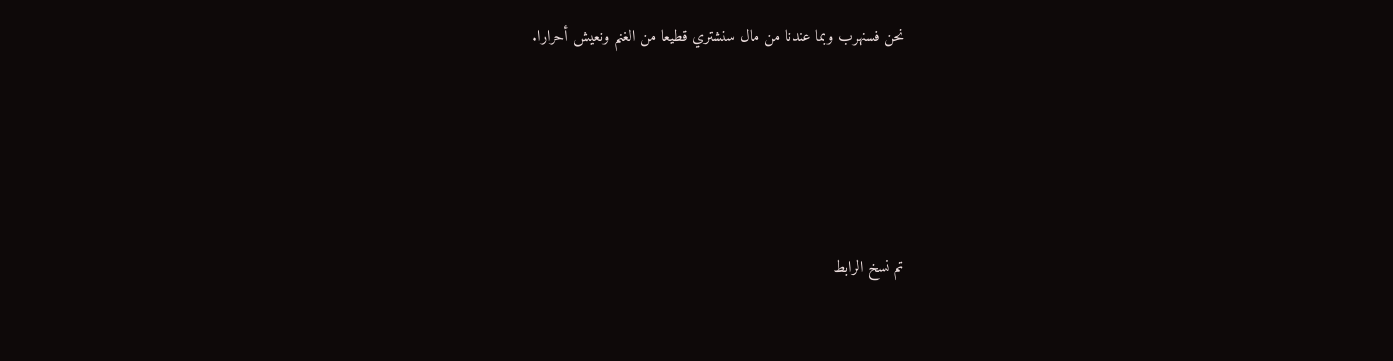نحن فسنهرب وبما عندنا من مال سنشتري قطيعا من الغنم ونعيش أحرارا.





تم نسخ الرابط